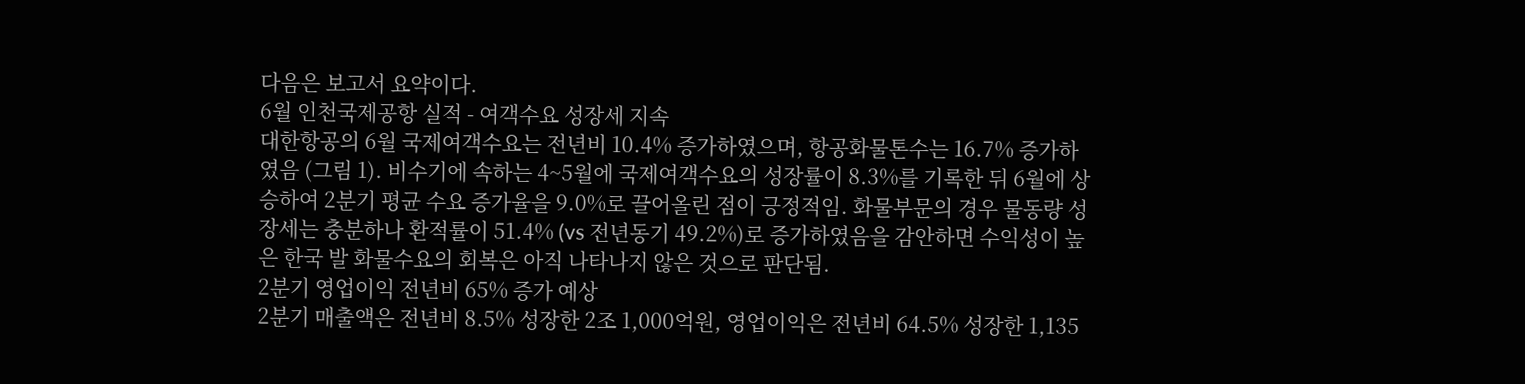다음은 보고서 요약이다.
6월 인천국제공항 실적 - 여객수요 성장세 지속
대한항공의 6월 국제여객수요는 전년비 10.4% 증가하였으며, 항공화물톤수는 16.7% 증가하였음 (그림 1). 비수기에 속하는 4~5월에 국제여객수요의 성장률이 8.3%를 기록한 뒤 6월에 상승하여 2분기 평균 수요 증가율을 9.0%로 끌어올린 점이 긍정적임. 화물부문의 경우 물동량 성장세는 충분하나 환적률이 51.4% (vs 전년동기 49.2%)로 증가하였음을 감안하면 수익성이 높은 한국 발 화물수요의 회복은 아직 나타나지 않은 것으로 판단됨.
2분기 영업이익 전년비 65% 증가 예상
2분기 매출액은 전년비 8.5% 성장한 2조 1,000억원, 영업이익은 전년비 64.5% 성장한 1,135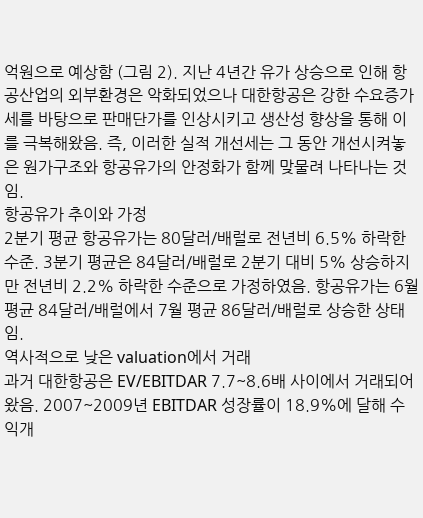억원으로 예상함 (그림 2). 지난 4년간 유가 상승으로 인해 항공산업의 외부환경은 악화되었으나 대한항공은 강한 수요증가세를 바탕으로 판매단가를 인상시키고 생산성 향상을 통해 이를 극복해왔음. 즉, 이러한 실적 개선세는 그 동안 개선시켜놓은 원가구조와 항공유가의 안정화가 함께 맞물려 나타나는 것임.
항공유가 추이와 가정
2분기 평균 항공유가는 80달러/배럴로 전년비 6.5% 하락한 수준. 3분기 평균은 84달러/배럴로 2분기 대비 5% 상승하지만 전년비 2.2% 하락한 수준으로 가정하였음. 항공유가는 6월 평균 84달러/배럴에서 7월 평균 86달러/배럴로 상승한 상태임.
역사적으로 낮은 valuation에서 거래
과거 대한항공은 EV/EBITDAR 7.7~8.6배 사이에서 거래되어 왔음. 2007~2009년 EBITDAR 성장률이 18.9%에 달해 수익개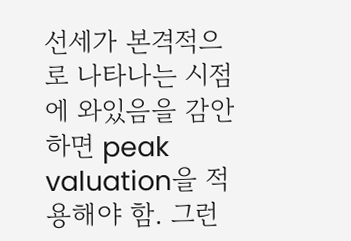선세가 본격적으로 나타나는 시점에 와있음을 감안하면 peak valuation을 적용해야 함. 그런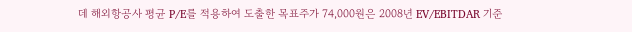데 해외항공사 평균 P/E를 적용하여 도출한 목표주가 74,000원은 2008년 EV/EBITDAR 기준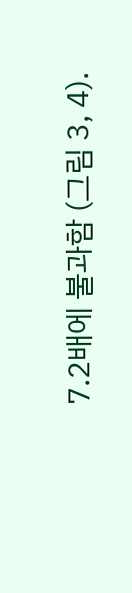7.2배에 불과함 (그림 3, 4).